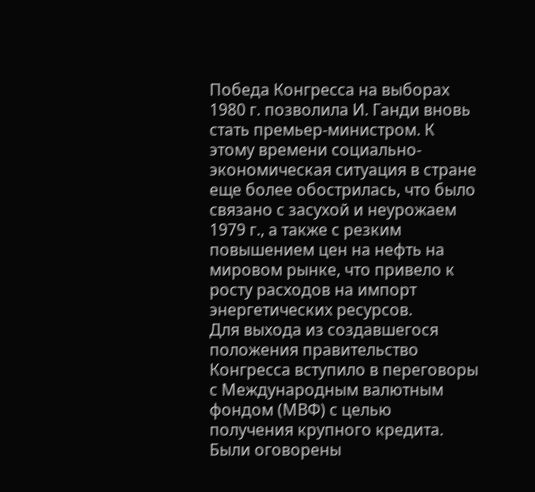Победа Конгресса на выборах 1980 г. позволила И. Ганди вновь стать премьер-министром. К этому времени социально-экономическая ситуация в стране еще более обострилась, что было связано с засухой и неурожаем 1979 г., а также с резким повышением цен на нефть на мировом рынке, что привело к росту расходов на импорт энергетических ресурсов.
Для выхода из создавшегося положения правительство Конгресса вступило в переговоры с Международным валютным фондом (МВФ) с целью получения крупного кредита. Были оговорены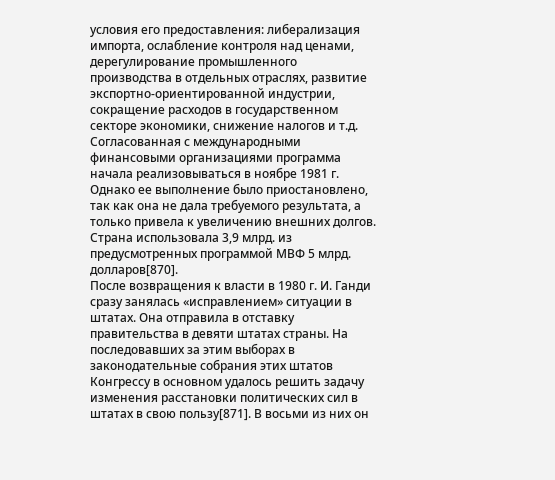условия его предоставления: либерализация импорта, ослабление контроля над ценами, дерегулирование промышленного производства в отдельных отраслях, развитие экспортно-ориентированной индустрии, сокращение расходов в государственном секторе экономики, снижение налогов и т.д. Согласованная с международными финансовыми организациями программа начала реализовываться в ноябре 1981 г. Однако ее выполнение было приостановлено, так как она не дала требуемого результата, а только привела к увеличению внешних долгов. Страна использовала 3,9 млрд. из предусмотренных программой МВФ 5 млрд. долларов[870].
После возвращения к власти в 1980 г. И. Ганди сразу занялась «исправлением» ситуации в штатах. Она отправила в отставку правительства в девяти штатах страны. На последовавших за этим выборах в законодательные собрания этих штатов Конгрессу в основном удалось решить задачу изменения расстановки политических сил в штатах в свою пользу[871]. В восьми из них он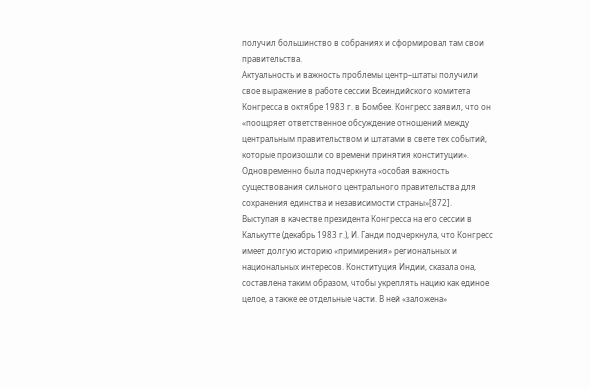получил большинство в собраниях и сформировал там свои правительства.
Актуальность и важность проблемы центр–штаты получили свое выражение в работе сессии Всеиндийского комитета Конгресса в октябре 1983 г. в Бомбее. Конгресс заявил, что он «поощряет ответственное обсуждение отношений между центральным правительством и штатами в свете тех событий, которые произошли со времени принятия конституции». Одновременно была подчеркнута «особая важность существования сильного центрального правительства для сохранения единства и независимости страны»[872].
Выступая в качестве президента Конгресса на его сессии в Калькутте (декабрь 1983 г.), И. Ганди подчеркнула, что Конгресс имеет долгую историю «примирения» региональных и национальных интересов. Конституция Индии, сказала она, составлена таким образом, чтобы укреплять нацию как единое целое, а также ее отдельные части. В ней «заложена»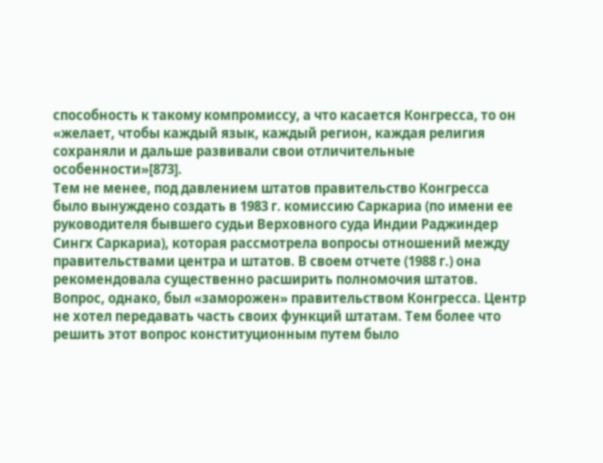способность к такому компромиссу, а что касается Конгресса, то он «желает, чтобы каждый язык, каждый регион, каждая религия сохраняли и дальше развивали свои отличительные особенности»[873].
Тем не менее, под давлением штатов правительство Конгресса было вынуждено создать в 1983 г. комиссию Саркариа (по имени ее руководителя бывшего судьи Верховного суда Индии Раджиндер Сингх Саркариа), которая рассмотрела вопросы отношений между правительствами центра и штатов. В своем отчете (1988 г.) она рекомендовала существенно расширить полномочия штатов. Вопрос, однако, был «заморожен» правительством Конгресса. Центр не хотел передавать часть своих функций штатам. Тем более что решить этот вопрос конституционным путем было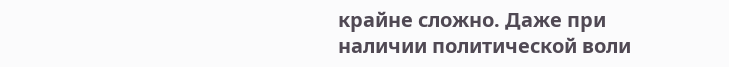крайне сложно. Даже при наличии политической воли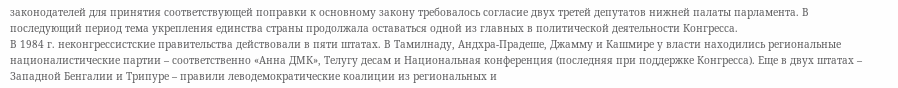законодателей для принятия соответствующей поправки к основному закону требовалось согласие двух третей депутатов нижней палаты парламента. В последующий период тема укрепления единства страны продолжала оставаться одной из главных в политической деятельности Конгресса.
В 1984 г. неконгрессистские правительства действовали в пяти штатах. В Тамилнаду, Андхра-Прадеше, Джамму и Кашмире у власти находились региональные националистические партии – соответственно «Анна ДМК», Телугу десам и Национальная конференция (последняя при поддержке Конгресса). Еще в двух штатах – Западной Бенгалии и Трипуре – правили леводемократические коалиции из региональных и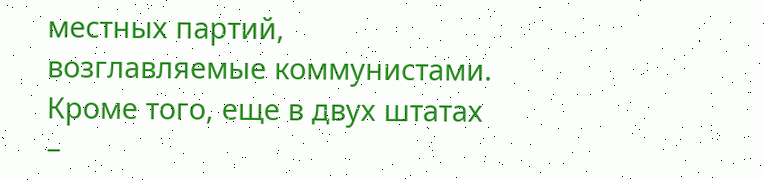местных партий, возглавляемые коммунистами. Кроме того, еще в двух штатах –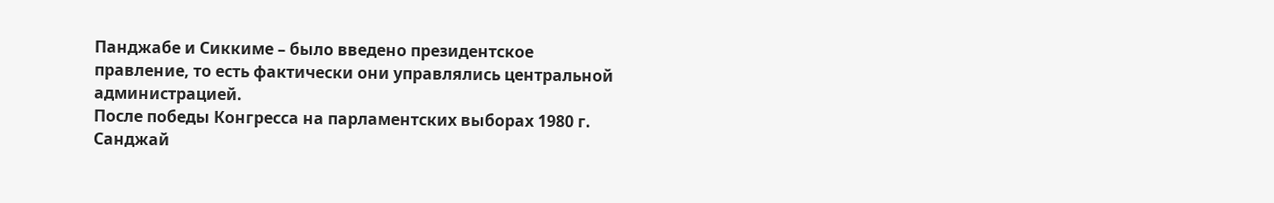Панджабе и Сиккиме – было введено президентское правление, то есть фактически они управлялись центральной администрацией.
После победы Конгресса на парламентских выборах 1980 г. Санджай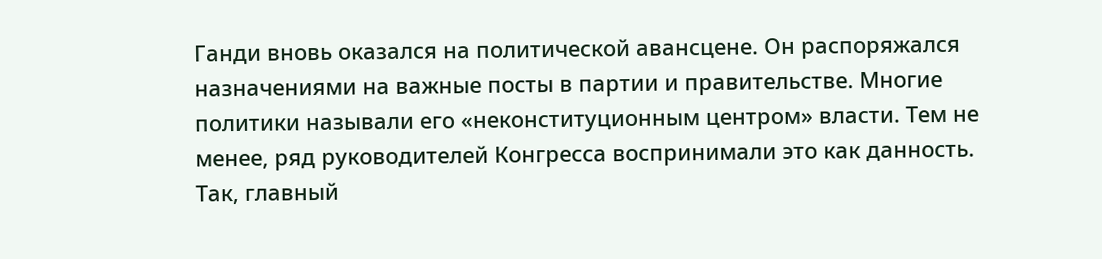Ганди вновь оказался на политической авансцене. Он распоряжался назначениями на важные посты в партии и правительстве. Многие политики называли его «неконституционным центром» власти. Тем не менее, ряд руководителей Конгресса воспринимали это как данность. Так, главный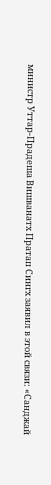министр Уттар-Прадеша Вишванатх Пратап Сингх заявил в этой связи: «Санджай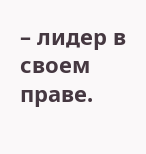– лидер в своем праве.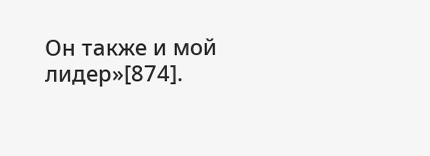Он также и мой лидер»[874].